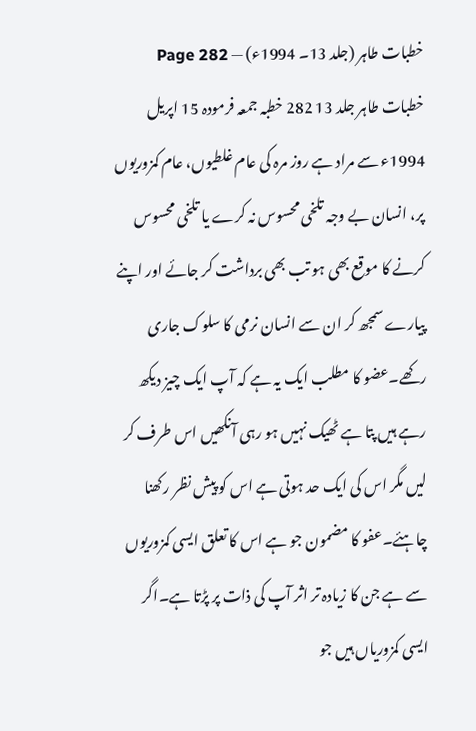خطبات طاہر (جلد 13۔ 1994ء) — Page 282
خطبات طاہر جلد 13 282 خطبہ جمعہ فرمودہ 15 اپریل 1994ء سے مراد ہے روز مرہ کی عام غلطیوں، عام کمزوریوں پر، انسان بے وجہ تلخی محسوس نہ کرے یا تلخی محسوس کرنے کا موقع بھی ہو تب بھی برداشت کر جائے اور اپنے پیارے سمجھ کر ان سے انسان نرمی کا سلوک جاری رکھے۔عضو کا مطلب ایک یہ ہے کہ آپ ایک چیز دیکھ رہے ہیں پتا ہے ٹھیک نہیں ہو رہی آنکھیں اس طرف کر لیں مگر اس کی ایک حد ہوتی ہے اس کو پیش نظر رکھنا چاہئے۔عفو کا مضمون جو ہے اس کا تعلق ایسی کمزوریوں سے ہے جن کا زیادہ تر اثر آپ کی ذات پر پڑتا ہے۔اگر ایسی کمزوریاں ہیں جو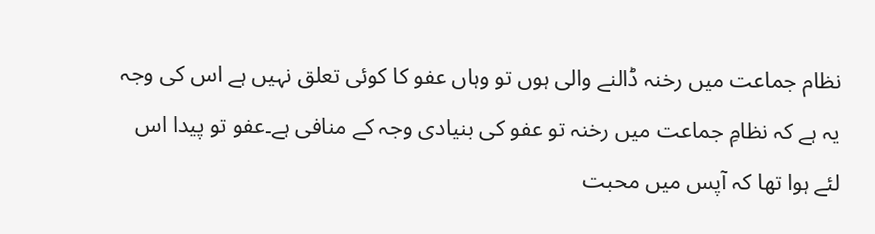نظام جماعت میں رخنہ ڈالنے والی ہوں تو وہاں عفو کا کوئی تعلق نہیں ہے اس کی وجہ یہ ہے کہ نظامِ جماعت میں رخنہ تو عفو کی بنیادی وجہ کے منافی ہے۔عفو تو پیدا اس لئے ہوا تھا کہ آپس میں محبت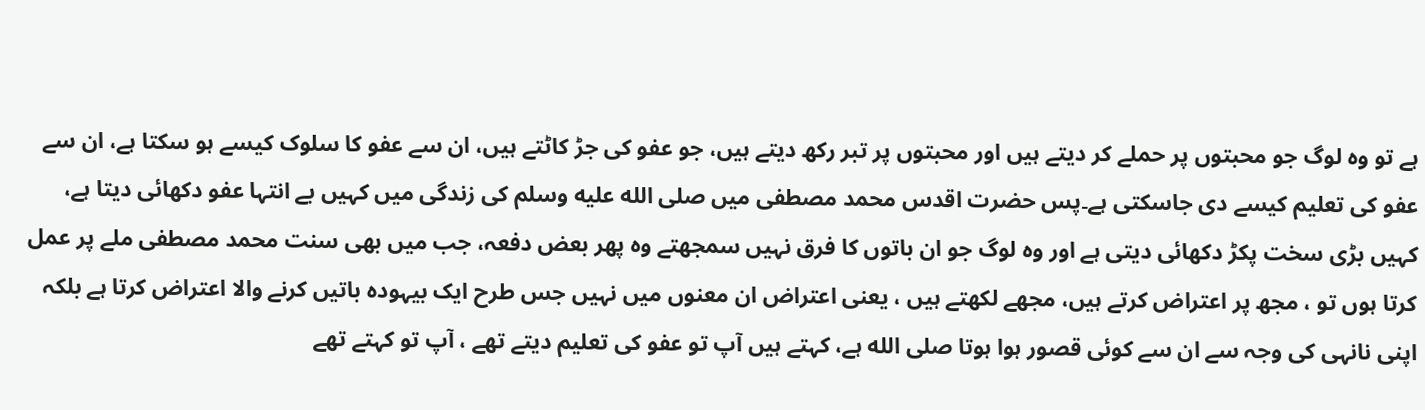ہے تو وہ لوگ جو محبتوں پر حملے کر دیتے ہیں اور محبتوں پر تبر رکھ دیتے ہیں، جو عفو کی جڑ کاٹتے ہیں، ان سے عفو کا سلوک کیسے ہو سکتا ہے، ان سے عفو کی تعلیم کیسے دی جاسکتی ہے۔پس حضرت اقدس محمد مصطفی میں صلى الله عليه وسلم کی زندگی میں کہیں بے انتہا عفو دکھائی دیتا ہے، کہیں بڑی سخت پکڑ دکھائی دیتی ہے اور وہ لوگ جو ان باتوں کا فرق نہیں سمجھتے وہ پھر بعض دفعہ، جب میں بھی سنت محمد مصطفی ملے پر عمل کرتا ہوں تو ، مجھ پر اعتراض کرتے ہیں، مجھے لکھتے ہیں ، یعنی اعتراض ان معنوں میں نہیں جس طرح ایک بیہودہ باتیں کرنے والا اعتراض کرتا ہے بلکہ اپنی نانہی کی وجہ سے ان سے کوئی قصور ہوا ہوتا صلى الله ہے، کہتے ہیں آپ تو عفو کی تعلیم دیتے تھے ، آپ تو کہتے تھے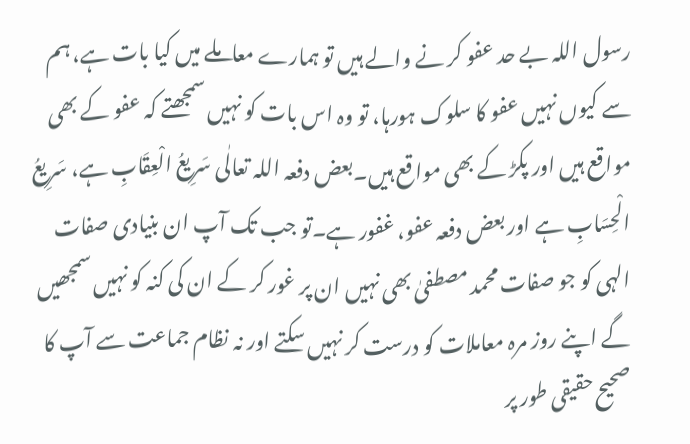رسول اللہ بے حد عفو کر نے والے ہیں تو ہمارے معاملے میں کیا بات ہے، ہم سے کیوں نہیں عفو کا سلوک ہورہا، تو وہ اس بات کو نہیں سمجھتے کہ عفو کے بھی مواقع ہیں اور پکڑ کے بھی مواقع ہیں۔بعض دفعہ اللہ تعالٰی سَرِيعُ الْعِقَابِ ہے، سَرِيعُ الْحِسَابِ ہے اور بعض دفعہ عفو، غفور ہے۔تو جب تک آپ ان بنیادی صفات الہی کو جو صفات محمد مصطفیٰ بھی نہیں ان پر غور کر کے ان کی کنہ کو نہیں سمجھیں گے اپنے روز مرہ معاملات کو درست کر نہیں سکتے اور نہ نظام جماعت سے آپ کا صحیح حقیقی طور پر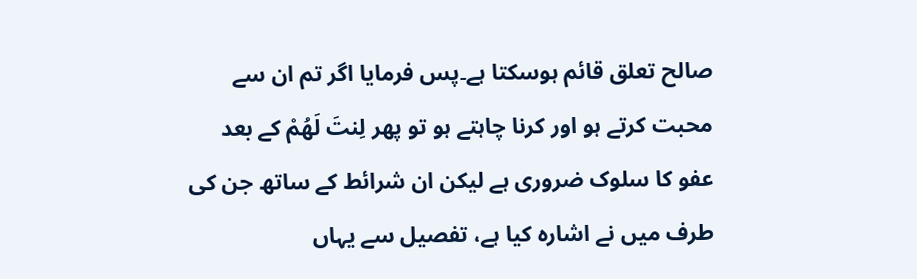صالح تعلق قائم ہوسکتا ہے۔پس فرمایا اگر تم ان سے محبت کرتے ہو اور کرنا چاہتے ہو تو پھر لِنتَ لَهُمْ کے بعد عفو کا سلوک ضروری ہے لیکن ان شرائط کے ساتھ جن کی طرف میں نے اشارہ کیا ہے، تفصیل سے یہاں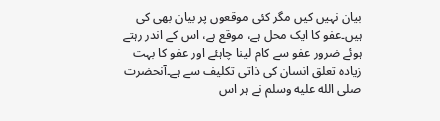بیان نہیں کیں مگر کئی موقعوں پر بیان بھی کی ہیں۔عفو کا ایک محل ہے، موقع ہے، اس کے اندر رہتے ہوئے ضرور عفو سے کام لینا چاہئے اور عفو کا بہت زیادہ تعلق انسان کی ذاتی تکلیف سے ہے۔آنحضرت صلى الله عليه وسلم نے ہر اس